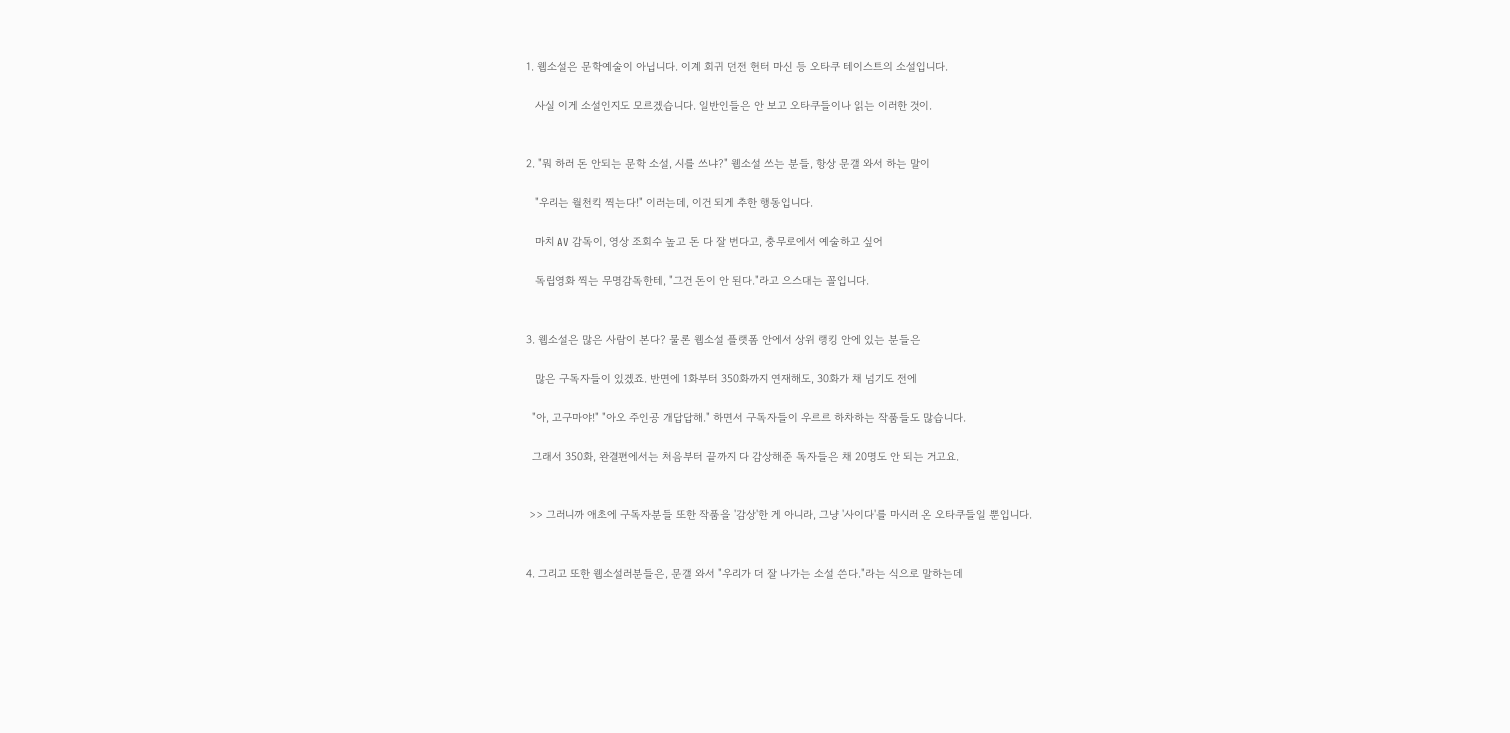1. 웹소설은 문학예술이 아닙니다. 이계 회귀 던전 헌터 마신 등 오타쿠 테이스트의 소설입니다.

   사실 이게 소설인지도 모르겠습니다. 일반인들은 안 보고 오타쿠들이나 읽는 이러한 것이.


2. "뭐 하러 돈 안되는 문학 소설, 시를 쓰냐?" 웹소설 쓰는 분들, 항상 문갤 와서 하는 말이

   "우리는 월천킥 찍는다!" 이러는데, 이건 되게 추한 행동입니다.

   마치 AV 감독이, 영상 조회수 높고 돈 다 잘 번다고, 충무로에서 예술하고 싶어

   독립영화 찍는 무명감독한테, "그건 돈이 안 된다."라고 으스대는 꼴입니다.


3. 웹소설은 많은 사람이 본다? 물론 웹소설 플랫폼 안에서 상위 랭킹 안에 있는 분들은

   많은 구독자들이 있겠죠. 반면에 1화부터 350화까지 연재해도, 30화가 채 넘기도 전에

  "아, 고구마야!" "아오 주인공 개답답해." 하면서 구독자들이 우르르 하차하는 작품들도 많습니다.

  그래서 350화, 완결편에서는 처음부터 끝까지 다 감상해준 독자들은 채 20명도 안 되는 거고요.


 >> 그러니까 애초에 구독자분들 또한 작품을 '감상'한 게 아니라, 그냥 '사이다'를 마시러 온 오타쿠들일 뿐입니다.


4. 그리고 또한 웹소설러분들은, 문갤 와서 "우리가 더 잘 나가는 소설 쓴다."라는 식으로 말하는데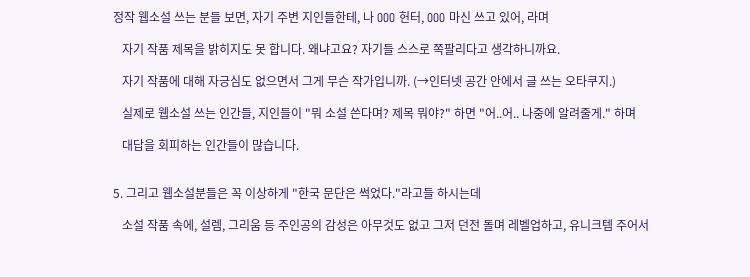정작 웹소설 쓰는 분들 보면, 자기 주변 지인들한테, 나 OOO 헌터, OOO 마신 쓰고 있어, 라며

   자기 작품 제목을 밝히지도 못 합니다. 왜냐고요? 자기들 스스로 쪽팔리다고 생각하니까요.

   자기 작품에 대해 자긍심도 없으면서 그게 무슨 작가입니까. (→인터넷 공간 안에서 글 쓰는 오타쿠지.)

   실제로 웹소설 쓰는 인간들, 지인들이 "뭐 소설 쓴다며? 제목 뭐야?" 하면 "어..어.. 나중에 알려줄게." 하며

   대답을 회피하는 인간들이 많습니다.


5. 그리고 웹소설분들은 꼭 이상하게 "한국 문단은 썩었다."라고들 하시는데

   소설 작품 속에, 설렘, 그리움 등 주인공의 감성은 아무것도 없고 그저 던전 돌며 레벨업하고, 유니크템 주어서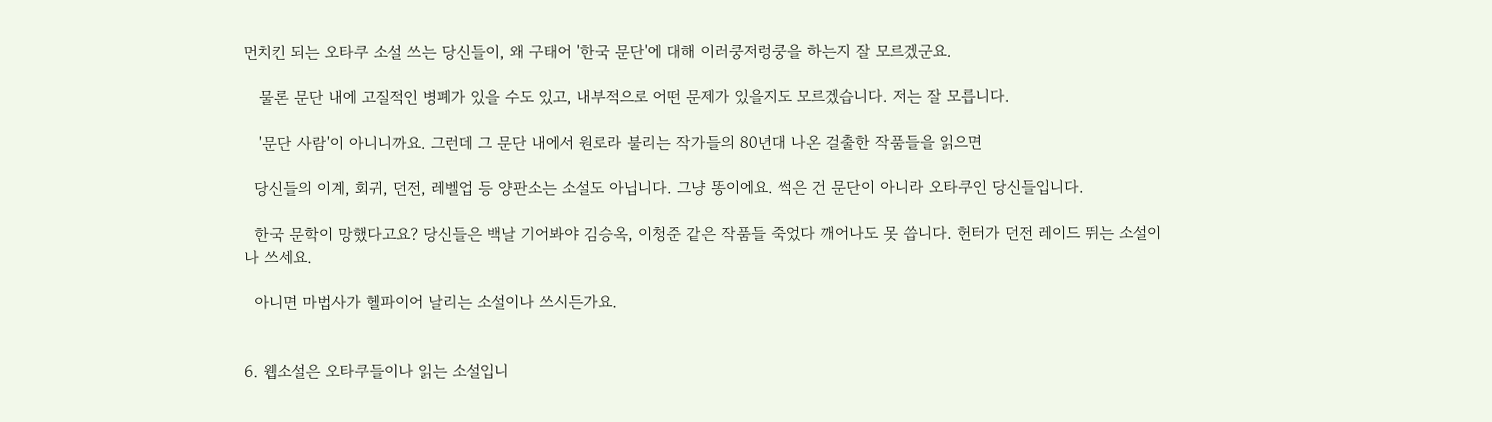먼치킨 되는 오타쿠 소설 쓰는 당신들이, 왜 구태어 '한국 문단'에 대해 이러쿵저렁쿵을 하는지 잘 모르겠군요.

   물론 문단 내에 고질적인 병폐가 있을 수도 있고, 내부적으로 어떤 문제가 있을지도 모르겠습니다. 저는 잘 모릅니다.

   '문단 사람'이 아니니까요. 그런데 그 문단 내에서 원로라 불리는 작가들의 80년대 나온 걸출한 작품들을 읽으면

  당신들의 이계, 회귀, 던전, 레벨업 등 양판소는 소설도 아닙니다. 그냥 똥이에요. 썩은 건 문단이 아니라 오타쿠인 당신들입니다.

  한국 문학이 망했다고요? 당신들은 백날 기어봐야 김승옥, 이청준 같은 작품들 죽었다 깨어나도 못 씁니다. 헌터가 던전 레이드 뛰는 소설이나 쓰세요.

  아니면 마법사가 헬파이어 날리는 소설이나 쓰시든가요.


6. 웹소설은 오타쿠들이나 읽는 소설입니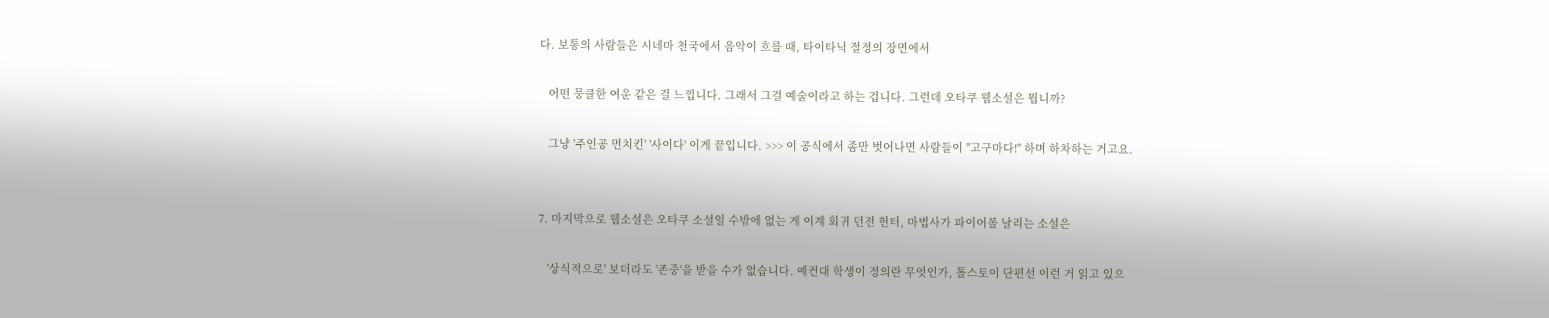다. 보통의 사람들은 시네마 천국에서 음악이 흐를 때, 타이타닉 절정의 장면에서

   어떤 뭉클한 여운 같은 걸 느낍니다. 그래서 그걸 예술이라고 하는 겁니다. 그런데 오타쿠 웹소설은 뭡니까?

   그냥 '주인공 먼치킨' '사이다' 이게 끝입니다. >>> 이 공식에서 좀만 벗어나면 사람들이 "고구마다!" 하며 하차하는 거고요.


7. 마지막으로 웹소설은 오타쿠 소설일 수밖에 없는 게 이계 회귀 던전 헌터, 마법사가 파이어볼 날리는 소설은

   '상식적으로' 보더라도 '존중'을 받을 수가 없습니다. 예컨대 학생이 정의란 무엇인가, 톨스토이 단편선 이런 거 읽고 있으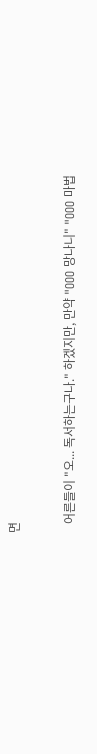면

   어른들이 "오... 독서하는구나." 하겠지만, 만약 "OOO 망나니" "OOO 마법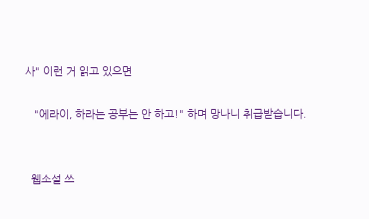사" 이런 거 읽고 있으면

   "에라이, 하라는 공부는 안 하고!" 하며 망나니 취급받습니다.


  웹소설 쓰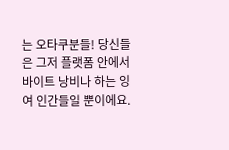는 오타쿠분들! 당신들은 그저 플랫폼 안에서 바이트 낭비나 하는 잉여 인간들일 뿐이에요.